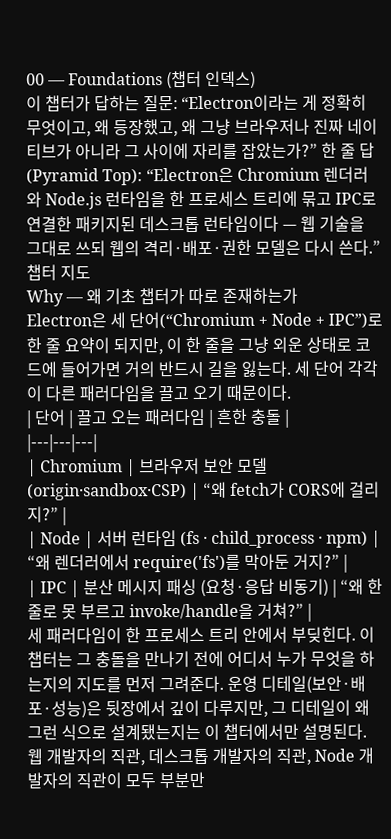00 — Foundations (챕터 인덱스)
이 챕터가 답하는 질문: “Electron이라는 게 정확히 무엇이고, 왜 등장했고, 왜 그냥 브라우저나 진짜 네이티브가 아니라 그 사이에 자리를 잡았는가?” 한 줄 답 (Pyramid Top): “Electron은 Chromium 렌더러와 Node.js 런타임을 한 프로세스 트리에 묶고 IPC로 연결한 패키지된 데스크톱 런타임이다 — 웹 기술을 그대로 쓰되 웹의 격리·배포·권한 모델은 다시 쓴다.”
챕터 지도
Why — 왜 기초 챕터가 따로 존재하는가
Electron은 세 단어(“Chromium + Node + IPC”)로 한 줄 요약이 되지만, 이 한 줄을 그냥 외운 상태로 코드에 들어가면 거의 반드시 길을 잃는다. 세 단어 각각이 다른 패러다임을 끌고 오기 때문이다.
| 단어 | 끌고 오는 패러다임 | 흔한 충돌 |
|---|---|---|
| Chromium | 브라우저 보안 모델 (origin·sandbox·CSP) | “왜 fetch가 CORS에 걸리지?” |
| Node | 서버 런타임 (fs · child_process · npm) | “왜 렌더러에서 require('fs')를 막아둔 거지?” |
| IPC | 분산 메시지 패싱 (요청·응답 비동기) | “왜 한 줄로 못 부르고 invoke/handle을 거쳐?” |
세 패러다임이 한 프로세스 트리 안에서 부딪힌다. 이 챕터는 그 충돌을 만나기 전에 어디서 누가 무엇을 하는지의 지도를 먼저 그려준다. 운영 디테일(보안·배포·성능)은 뒷장에서 깊이 다루지만, 그 디테일이 왜 그런 식으로 설계됐는지는 이 챕터에서만 설명된다.
웹 개발자의 직관, 데스크톱 개발자의 직관, Node 개발자의 직관이 모두 부분만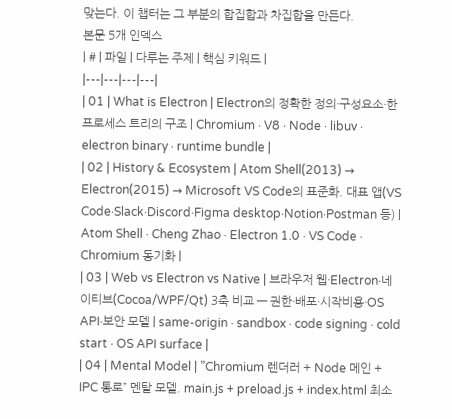맞는다. 이 챕터는 그 부분의 합집합과 차집합을 만든다.
본문 5개 인덱스
| # | 파일 | 다루는 주제 | 핵심 키워드 |
|---|---|---|---|
| 01 | What is Electron | Electron의 정확한 정의·구성요소·한 프로세스 트리의 구조 | Chromium · V8 · Node · libuv · electron binary · runtime bundle |
| 02 | History & Ecosystem | Atom Shell(2013) → Electron(2015) → Microsoft VS Code의 표준화. 대표 앱(VS Code·Slack·Discord·Figma desktop·Notion·Postman 등) | Atom Shell · Cheng Zhao · Electron 1.0 · VS Code · Chromium 동기화 |
| 03 | Web vs Electron vs Native | 브라우저 웹·Electron·네이티브(Cocoa/WPF/Qt) 3축 비교 — 권한·배포·시작비용·OS API·보안 모델 | same-origin · sandbox · code signing · cold start · OS API surface |
| 04 | Mental Model | ”Chromium 렌더러 + Node 메인 + IPC 통로” 멘탈 모델. main.js + preload.js + index.html 최소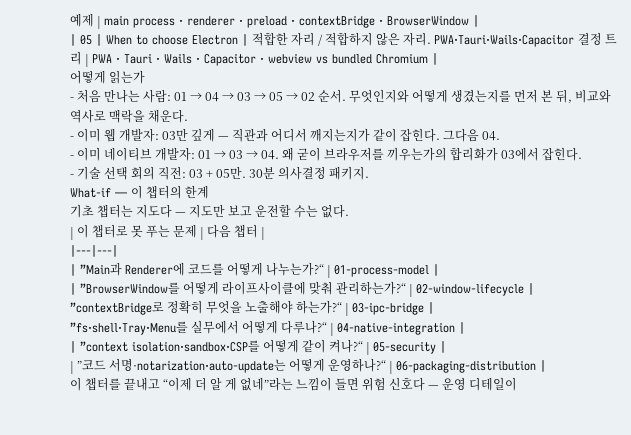예제 | main process · renderer · preload · contextBridge · BrowserWindow |
| 05 | When to choose Electron | 적합한 자리 / 적합하지 않은 자리. PWA·Tauri·Wails·Capacitor 결정 트리 | PWA · Tauri · Wails · Capacitor · webview vs bundled Chromium |
어떻게 읽는가
- 처음 만나는 사람: 01 → 04 → 03 → 05 → 02 순서. 무엇인지와 어떻게 생겼는지를 먼저 본 뒤, 비교와 역사로 맥락을 채운다.
- 이미 웹 개발자: 03만 깊게 — 직관과 어디서 깨지는지가 같이 잡힌다. 그다음 04.
- 이미 네이티브 개발자: 01 → 03 → 04. 왜 굳이 브라우저를 끼우는가의 합리화가 03에서 잡힌다.
- 기술 선택 회의 직전: 03 + 05만. 30분 의사결정 패키지.
What-if — 이 챕터의 한계
기초 챕터는 지도다 — 지도만 보고 운전할 수는 없다.
| 이 챕터로 못 푸는 문제 | 다음 챕터 |
|---|---|
| ”Main과 Renderer에 코드를 어떻게 나누는가?“ | 01-process-model |
| ”BrowserWindow를 어떻게 라이프사이클에 맞춰 관리하는가?“ | 02-window-lifecycle |
”contextBridge로 정확히 무엇을 노출해야 하는가?“ | 03-ipc-bridge |
”fs·shell·Tray·Menu를 실무에서 어떻게 다루나?“ | 04-native-integration |
| ”context isolation·sandbox·CSP를 어떻게 같이 켜나?“ | 05-security |
| ”코드 서명·notarization·auto-update는 어떻게 운영하나?“ | 06-packaging-distribution |
이 챕터를 끝내고 “이제 더 알 게 없네”라는 느낌이 들면 위험 신호다 — 운영 디테일이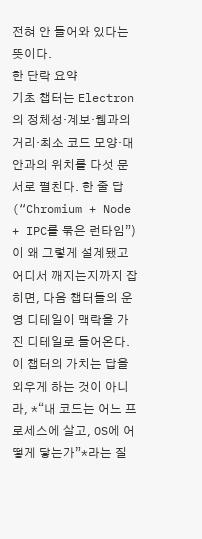전혀 안 들어와 있다는 뜻이다.
한 단락 요약
기초 챕터는 Electron의 정체성·계보·웹과의 거리·최소 코드 모양·대안과의 위치를 다섯 문서로 펼친다. 한 줄 답(“Chromium + Node + IPC를 묶은 런타임”)이 왜 그렇게 설계됐고 어디서 깨지는지까지 잡히면, 다음 챕터들의 운영 디테일이 맥락을 가진 디테일로 들어온다. 이 챕터의 가치는 답을 외우게 하는 것이 아니라, *“내 코드는 어느 프로세스에 살고, OS에 어떻게 닿는가”*라는 질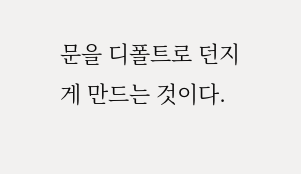문을 디폴트로 던지게 만드는 것이다.